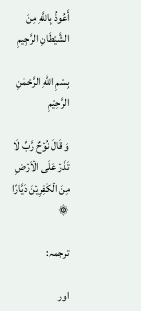أَعُوذُ بِاللَّهِ مِنَ الشَّيْطَانِ الرَّجِيمِ

بِسْمِ اللّٰهِ الرَّحْمٰنِ الرَّحِيْمِ

وَ قَالَ نُوۡحٌ رَّبِّ لَا تَذَرۡ عَلَى الۡاَرۡضِ مِنَ الۡكٰفِرِيۡنَ دَيَّارًا ۞

ترجمہ:

اور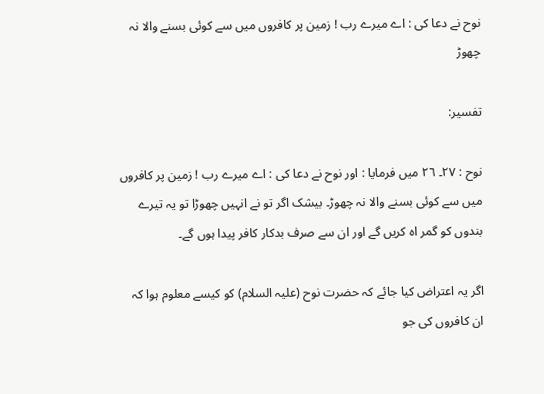نوح نے دعا کی : اے میرے رب ! زمین پر کافروں میں سے کوئی بسنے والا نہ چھوڑ

تفسیر:

نوح : ٢٧۔ ٢٦ میں فرمایا : اور نوح نے دعا کی : اے میرے رب ! زمین پر کافروں میں سے کوئی بسنے والا نہ چھوڑ۔ بیشک اگر تو نے انہیں چھوڑا تو یہ تیرے بندوں کو گمر اہ کریں گے اور ان سے صرف بدکار کافر پیدا ہوں گے۔

اگر یہ اعتراض کیا جائے کہ حضرت نوح (علیہ السلام) کو کیسے معلوم ہوا کہ ان کافروں کی جو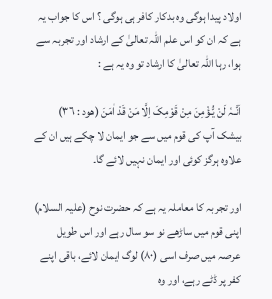اولاد پیدا ہوگی وہ بدکار کافر ہی ہوگی ؟ اس کا جواب یہ ہے کہ ان کو اس علم اللہ تعالیٰ کے ارشاد اور تجربہ سے ہوا، رہا اللہ تعالیٰ کا ارشاد تو وہ یہ ہے :

اَنَّـہٗ لَنْ یُّـؤْمِنَ مِنْ قَوْمِکَ اِلَّا مَنْ قَدْ اٰمَنَ (ھود : ٣٦) بیشک آپ کی قوم میں سے جو ایمان لا چکے ہیں ان کے علاوہ ہرگز کوئی اور ایمان نہیں لائے گا۔

اور تجربہ کا معاملہ یہ ہے کہ حضرت نوح (علیہ السلام) اپنی قوم میں ساڑھے نو سو سال رہے اور اس طویل عرصہ میں صرف اسی (٨٠) لوگ ایمان لائے، باقی اپنے کفر پر ڈٹے رہے، اور وہ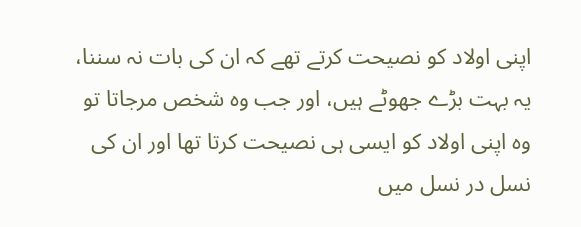اپنی اولاد کو نصیحت کرتے تھے کہ ان کی بات نہ سننا، یہ بہت بڑے جھوٹے ہیں، اور جب وہ شخص مرجاتا تو وہ اپنی اولاد کو ایسی ہی نصیحت کرتا تھا اور ان کی نسل در نسل میں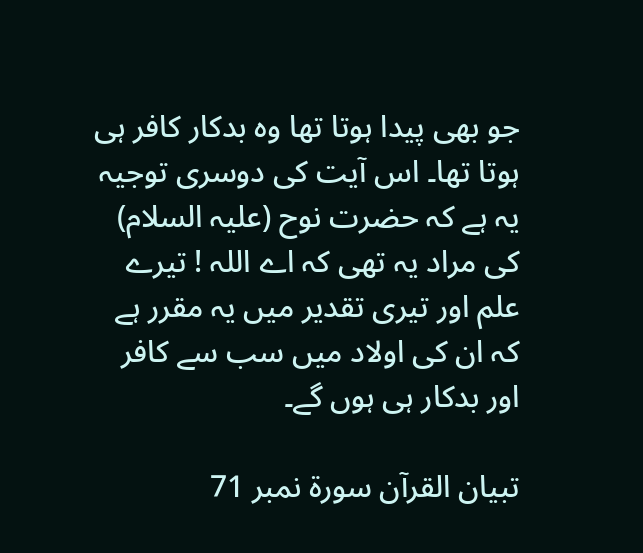جو بھی پیدا ہوتا تھا وہ بدکار کافر ہی ہوتا تھا۔ اس آیت کی دوسری توجیہ یہ ہے کہ حضرت نوح (علیہ السلام) کی مراد یہ تھی کہ اے اللہ ! تیرے علم اور تیری تقدیر میں یہ مقرر ہے کہ ان کی اولاد میں سب سے کافر اور بدکار ہی ہوں گے۔

تبیان القرآن سورۃ نمبر 71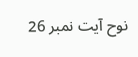نوح آیت نمبر 26